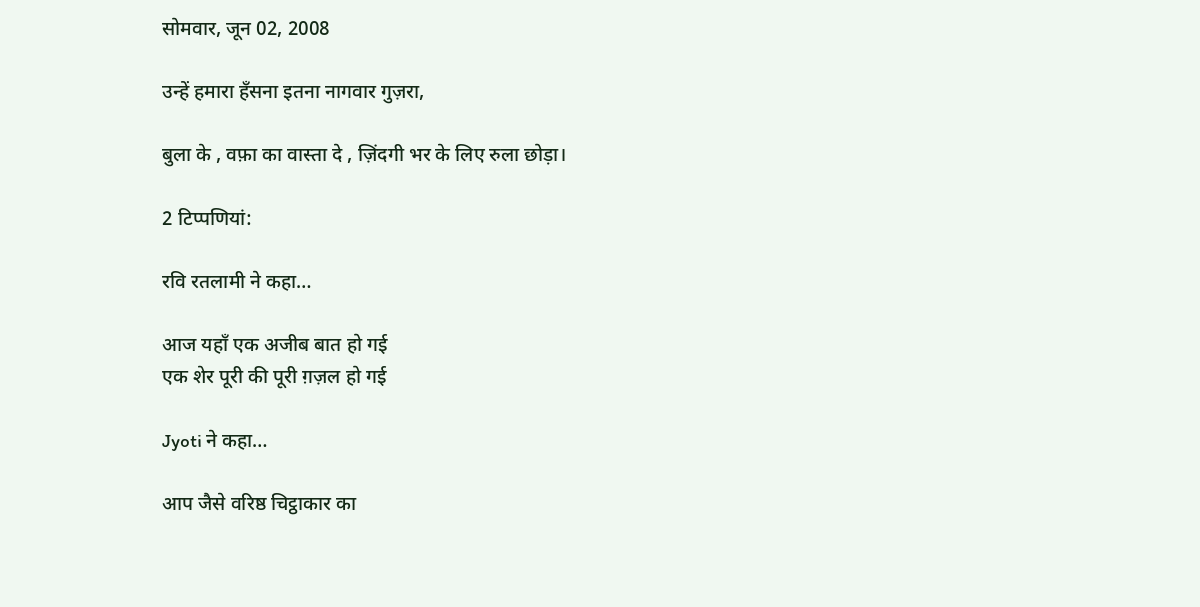सोमवार, जून 02, 2008

उन्हें हमारा हँसना इतना नागवार गुज़रा,

बुला के , वफ़ा का वास्ता दे , ज़िंदगी भर के लिए रुला छोड़ा।

2 टिप्‍पणियां:

रवि रतलामी ने कहा…

आज यहाँ एक अजीब बात हो गई
एक शेर पूरी की पूरी ग़ज़ल हो गई

Jyoti ने कहा…

आप जैसे वरिष्ठ चिट्ठाकार का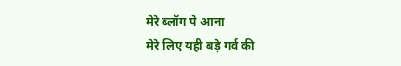मेरे ब्लॉग पे आना
मेरे लिए यही बड़े गर्व की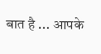बात है ... आपके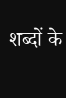शब्दों के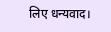लिए धन्यवाद।